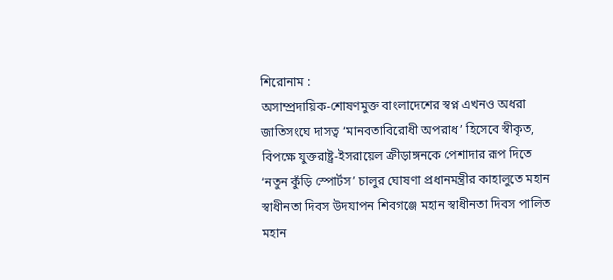শিরোনাম :
অসাম্প্রদায়িক-শোষণমুক্ত বাংলাদেশের স্বপ্ন এখনও অধরা জাতিসংঘে দাসত্ব ‘মানবতাবিরোধী অপরাধ’ হিসেবে স্বীকৃত, বিপক্ষে যুক্তরাষ্ট্র-ইসরায়েল ক্রীড়াঙ্গনকে পেশাদার রূপ দিতে ‘নতুন কুঁড়ি স্পোর্টস’ চালুর ঘোষণা প্রধানমন্ত্রীর কাহালুতে মহান স্বাধীনতা দিবস উদযাপন শিবগঞ্জে মহান স্বাধীনতা দিবস পালিত মহান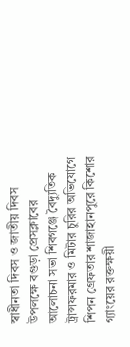স্বাধীনতা দিবস ও জাতীয় দিবস উপলক্ষে বগুড়া প্রেসক্লাবের আলোচনা সভা শিবগঞ্জে বৈদ্যুতিক ট্রান্সফরমার ও মিটার চুরির অভিযোগে শিপন গ্রেফতার শাজাহানপুরে কিশোর গ্যাংয়ের রক্তক্ষয়ী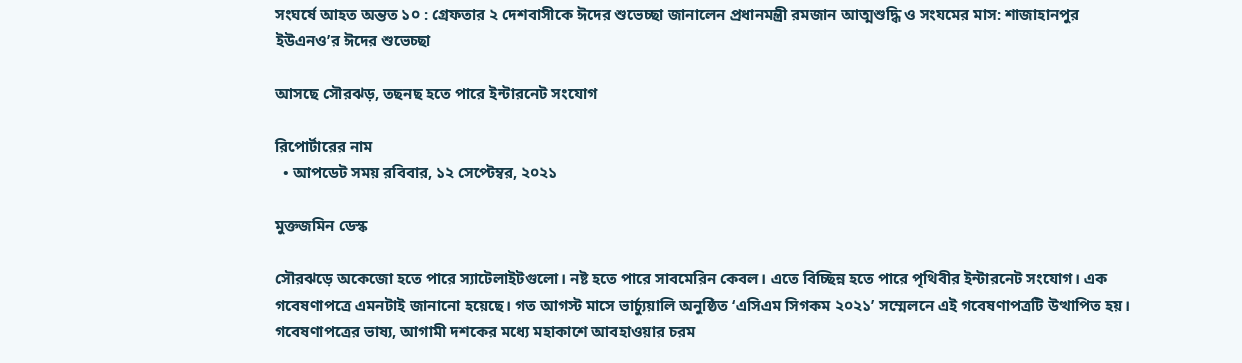সংঘর্ষে আহত অন্তত ১০ : গ্রেফতার ২ দেশবাসীকে ঈদের শুভেচ্ছা জানালেন প্রধানমন্ত্রী রমজান আত্মশুদ্ধি ও সংযমের মাস: শাজাহানপুর ইউএনও’র ঈদের শুভেচ্ছা

আসছে সৌরঝড়, তছনছ হতে পারে ইন্টারনেট সংযোগ

রিপোর্টারের নাম
  • আপডেট সময় রবিবার, ১২ সেপ্টেম্বর, ২০২১

মুক্তজমিন ডেস্ক

সৌরঝড়ে অকেজো হতে পারে স্যাটেলাইটগুলো। নষ্ট হতে পারে সাবমেরিন কেবল। এতে বিচ্ছিন্ন হতে পারে পৃথিবীর ইন্টারনেট সংযোগ। এক গবেষণাপত্রে এমনটাই জানানো হয়েছে। গত আগস্ট মাসে ভার্চ্যুয়ালি অনুষ্ঠিত ‘এসিএম সিগকম ২০২১’ সম্মেলনে এই গবেষণাপত্রটি উত্থাপিত হয়। গবেষণাপত্রের ভাষ্য, আগামী দশকের মধ্যে মহাকাশে আবহাওয়ার চরম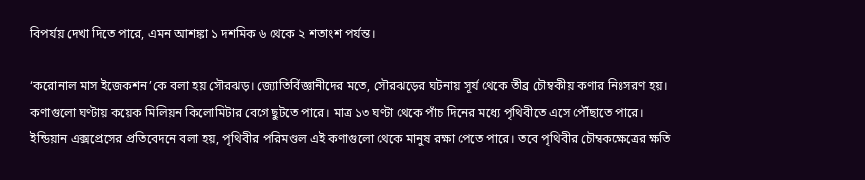বিপর্যয় দেখা দিতে পারে, এমন আশঙ্কা ১ দশমিক ৬ থেকে ২ শতাংশ পর্যন্ত।

‘করোনাল মাস ইজেকশন’কে বলা হয় সৌরঝড়। জ্যোতির্বিজ্ঞানীদের মতে, সৌরঝড়ের ঘটনায় সূর্য থেকে তীব্র চৌম্বকীয় কণার নিঃসরণ হয়। কণাগুলো ঘণ্টায় কয়েক মিলিয়ন কিলোমিটার বেগে ছুটতে পারে। মাত্র ১৩ ঘণ্টা থেকে পাঁচ দিনের মধ্যে পৃথিবীতে এসে পৌঁছাতে পারে। ইন্ডিয়ান এক্সপ্রেসের প্রতিবেদনে বলা হয়, পৃথিবীর পরিমণ্ডল এই কণাগুলো থেকে মানুষ রক্ষা পেতে পারে। তবে পৃথিবীর চৌম্বকক্ষেত্রের ক্ষতি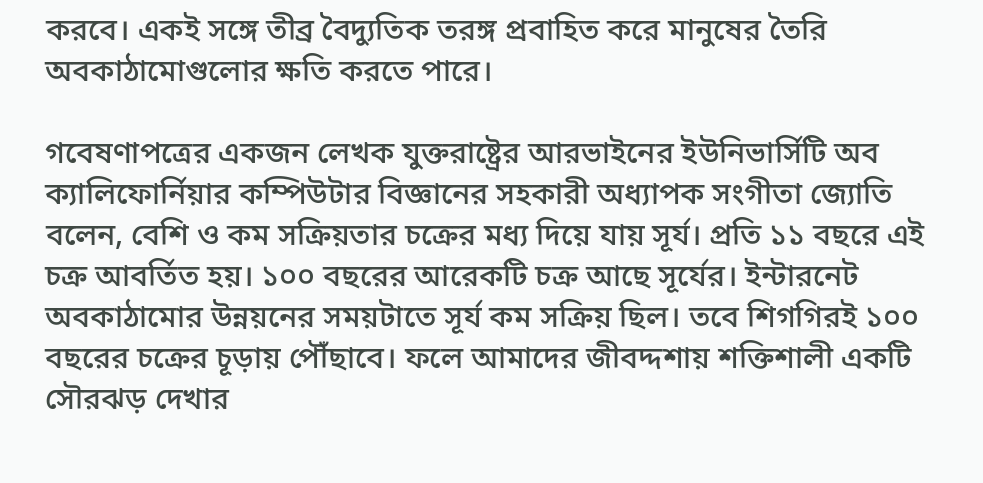করবে। একই সঙ্গে তীব্র বৈদ্যুতিক তরঙ্গ প্রবাহিত করে মানুষের তৈরি অবকাঠামোগুলোর ক্ষতি করতে পারে।

গবেষণাপত্রের একজন লেখক যুক্তরাষ্ট্রের আরভাইনের ইউনিভার্সিটি অব ক্যালিফোর্নিয়ার কম্পিউটার বিজ্ঞানের সহকারী অধ্যাপক সংগীতা জ্যোতি বলেন, বেশি ও কম সক্রিয়তার চক্রের মধ্য দিয়ে যায় সূর্য। প্রতি ১১ বছরে এই চক্র আবর্তিত হয়। ১০০ বছরের আরেকটি চক্র আছে সূর্যের। ইন্টারনেট অবকাঠামোর উন্নয়নের সময়টাতে সূর্য কম সক্রিয় ছিল। তবে শিগগিরই ১০০ বছরের চক্রের চূড়ায় পৌঁছাবে। ফলে আমাদের জীবদ্দশায় শক্তিশালী একটি সৌরঝড় দেখার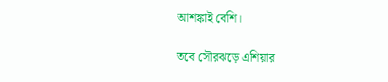আশঙ্কাই বেশি।

তবে সৌরঝড়ে এশিয়ার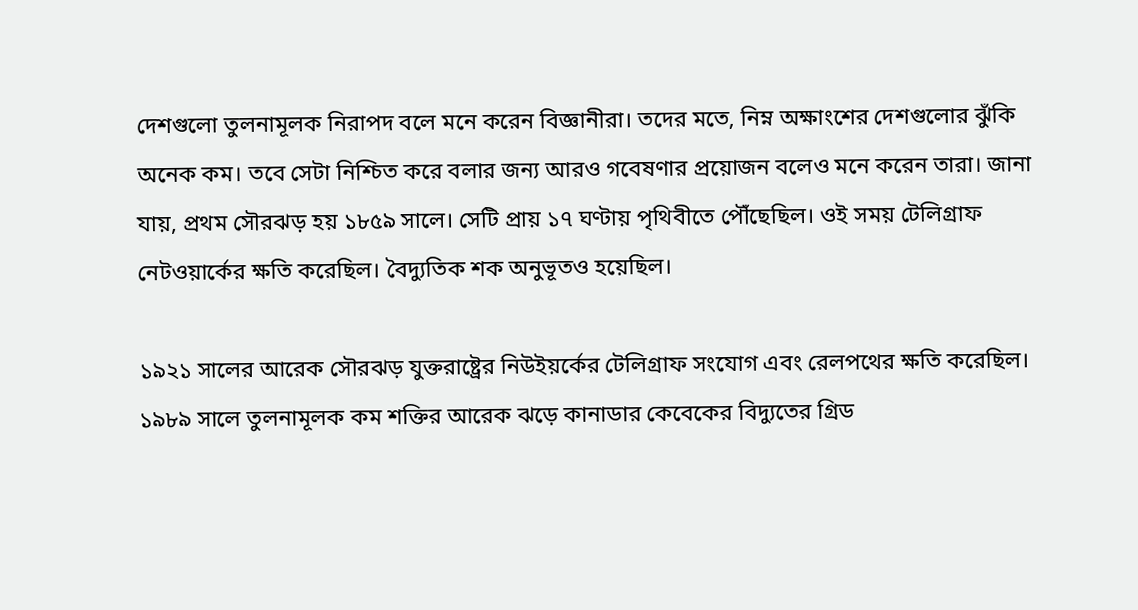দেশগুলো তুলনামূলক নিরাপদ বলে মনে করেন বিজ্ঞানীরা। তদের মতে, নিম্ন অক্ষাংশের দেশগুলোর ঝুঁকি অনেক কম। তবে সেটা নিশ্চিত করে বলার জন্য আরও গবেষণার প্রয়োজন বলেও মনে করেন তারা। জানা যায়, প্রথম সৌরঝড় হয় ১৮৫৯ সালে। সেটি প্রায় ১৭ ঘণ্টায় পৃথিবীতে পৌঁছেছিল। ওই সময় টেলিগ্রাফ নেটওয়ার্কের ক্ষতি করেছিল। বৈদ্যুতিক শক অনুভূতও হয়েছিল।

১৯২১ সালের আরেক সৌরঝড় যুক্তরাষ্ট্রের নিউইয়র্কের টেলিগ্রাফ সংযোগ এবং রেলপথের ক্ষতি করেছিল। ১৯৮৯ সালে তুলনামূলক কম শক্তির আরেক ঝড়ে কানাডার কেবেকের বিদ্যুতের গ্রিড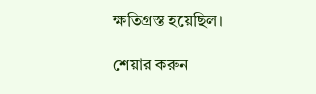ক্ষতিগ্রস্ত হয়েছিল।

শেয়ার করুন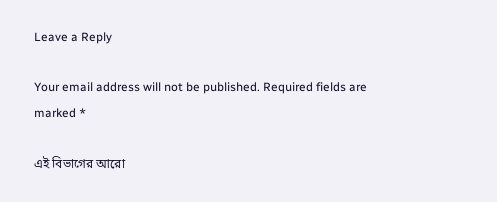Leave a Reply

Your email address will not be published. Required fields are marked *

এই বিভাগের আরো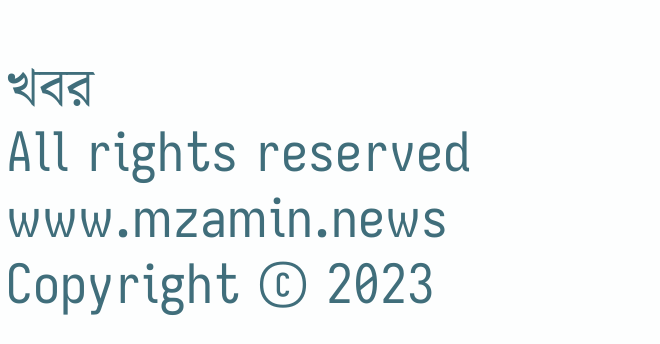খবর
All rights reserved www.mzamin.news Copyright © 2023